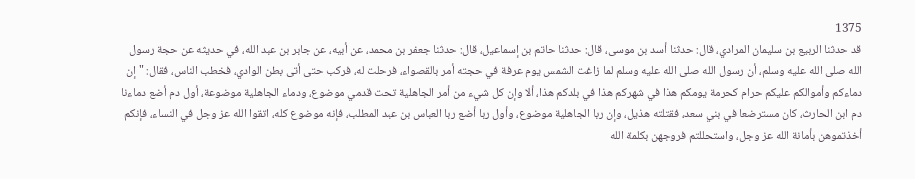1375
قد حدثنا الربيع بن سليمان المرادي، قال: حدثنا أسد بن موسى، قال: حدثنا حاتم بن إسماعيل، قال: حدثنا جعفر بن محمد، عن أبيه، عن جابر بن عبد الله، في حديثه عن حجة رسول الله صلى الله عليه وسلم، أن رسول الله صلى الله عليه وسلم لما زاغت الشمس يوم عرفة في حجته أمر بالقصواء، فرحلت له، فركب حتى أتى بطن الوادي، فخطب الناس، فقال: " إن دماءكم وأموالكم عليكم حرام كحرمة يومكم هذا في شهركم هذا في بلدكم هذا، ألا وإن كل شيء من أمر الجاهلية تحت قدمي موضوع، ودماء الجاهلية موضوعة، أول دم أضع دماءنا دم ابن الحارث، كان مسترضعا في بني سعد، فقتلته هذيل، وإن ربا الجاهلية موضوع، وأول ربا أضع ربا العباس بن عبد المطلب، فإنه موضوع كله، اتقوا الله عز وجل في النساء، فإنكم أخذتموهن بأمانة الله عز وجل، واستحللتم فروجهن بكلمة الله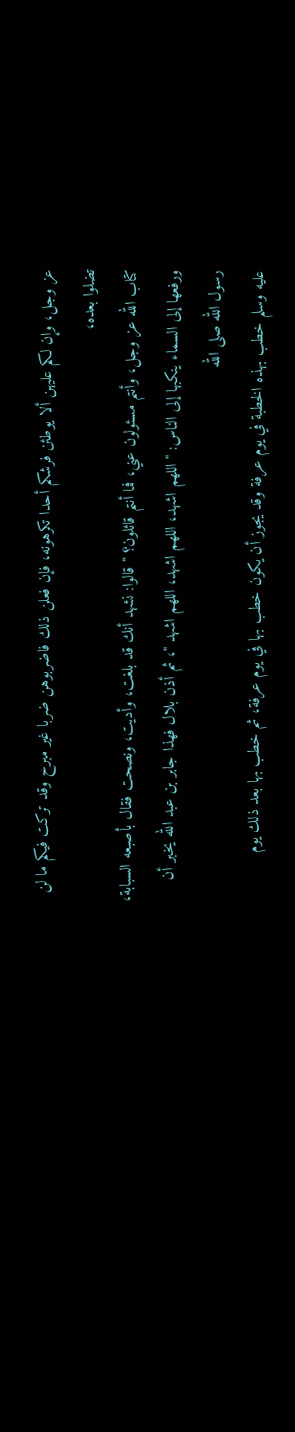عز وجل، وإن لكم عليهن ألا يوطئن فرشكم أحدا تكرهونه، فإن فعلن ذلك فاضربوهن ضربا غير مبرح وقد تركت فيكم ما لن تضلوا بعده،
كتاب الله عز وجل، وأنتم مسئولون عني، فما أنتم قائلون؟ " قالوا: نشهد أنك قد بلغت، وأديت، ونصحت فقال بأصبعه السبابة، ورفعها إلى السماء ينكبها إلى الناس: " اللهم اشهد، اللهم اشهد، اللهم اشهد "، ثم أذن بلال فهذا جابر بن عبد الله يخبر أن رسول الله صلى الله
عليه وسلم خطب بهذه الخطبة في يوم عرفة وقد يجوز أن يكون خطب بها في يوم عرفة، ثم خطب بها بعد ذلك يوم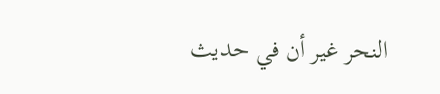النحر غير أن في حديث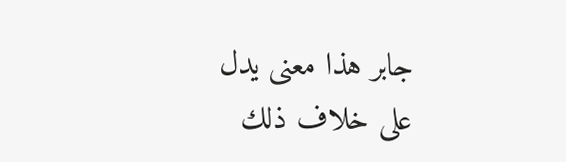جابر هذا معنى يدل على خلاف ذلك